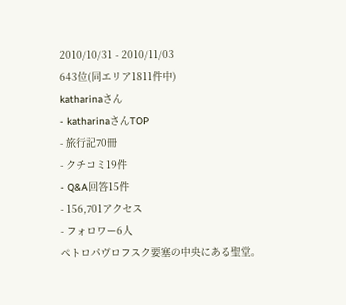2010/10/31 - 2010/11/03
643位(同エリア1811件中)
katharinaさん
- katharinaさんTOP
- 旅行記70冊
- クチコミ19件
- Q&A回答15件
- 156,701アクセス
- フォロワー6人
ペトロパヴロフスク要塞の中央にある聖堂。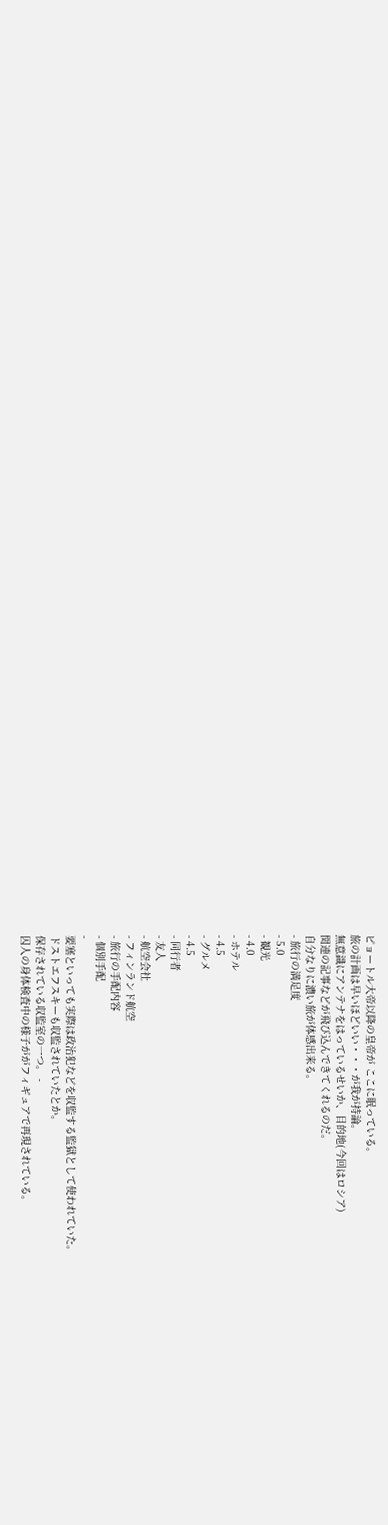ピョートル大帝以降の皇帝が ここに眠っている。
旅の計画は早いほどいい・・・が我が持論。
無意識にアンテナをはっているせいか、目的地(今回はロシア)
関連の記事などが飛び込んできてくれるのだ。
自分なりに濃い旅が体感出来る。
- 旅行の満足度
- 5.0
- 観光
- 4.0
- ホテル
- 4.5
- グルメ
- 4.5
- 同行者
- 友人
- 航空会社
- フィンランド航空
- 旅行の手配内容
- 個別手配
-
要塞といっても実際は政治犯などを収監する監獄として使われていた。
ドストエフスキーも収監されていたとか。
保存されている収監室の一つ。 -
囚人の身体検査中の様子ががフィギュアで再現されている。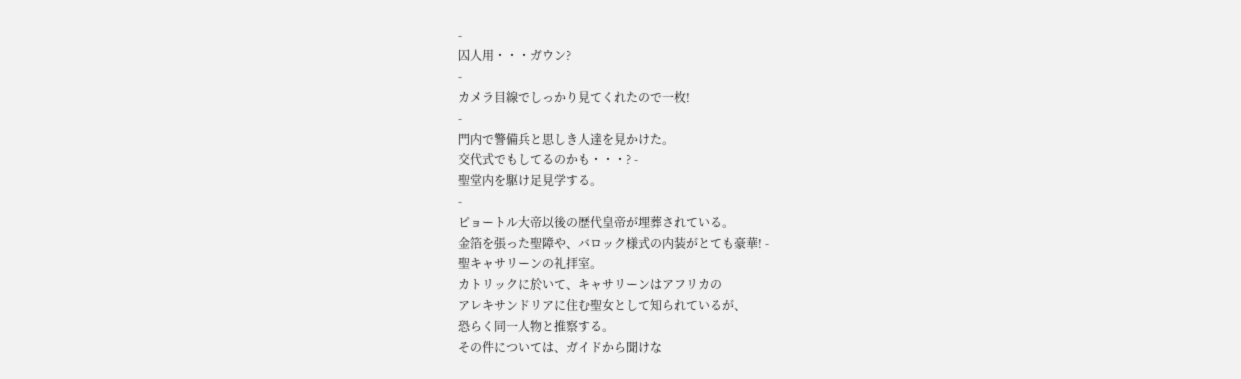-
囚人用・・・ガウン?
-
カメラ目線でしっかり見てくれたので一枚!
-
門内で警備兵と思しき人達を見かけた。
交代式でもしてるのかも・・・? -
聖堂内を駆け足見学する。
-
ピョートル大帝以後の歴代皇帝が埋葬されている。
金箔を張った聖障や、バロック様式の内装がとても豪華! -
聖キャサリーンの礼拝室。
カトリックに於いて、キャサリーンはアフリカの
アレキサンドリアに住む聖女として知られているが、
恐らく同一人物と推察する。
その件については、ガイドから聞けな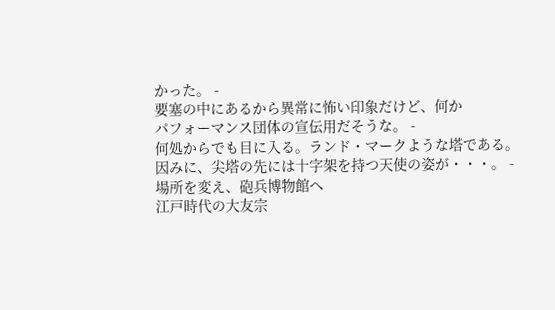かった。 -
要塞の中にあるから異常に怖い印象だけど、何か
パフォーマンス団体の宣伝用だそうな。 -
何処からでも目に入る。ランド・マークような塔である。
因みに、尖塔の先には十字架を持つ天使の姿が・・・。 -
場所を変え、砲兵博物館へ
江戸時代の大友宗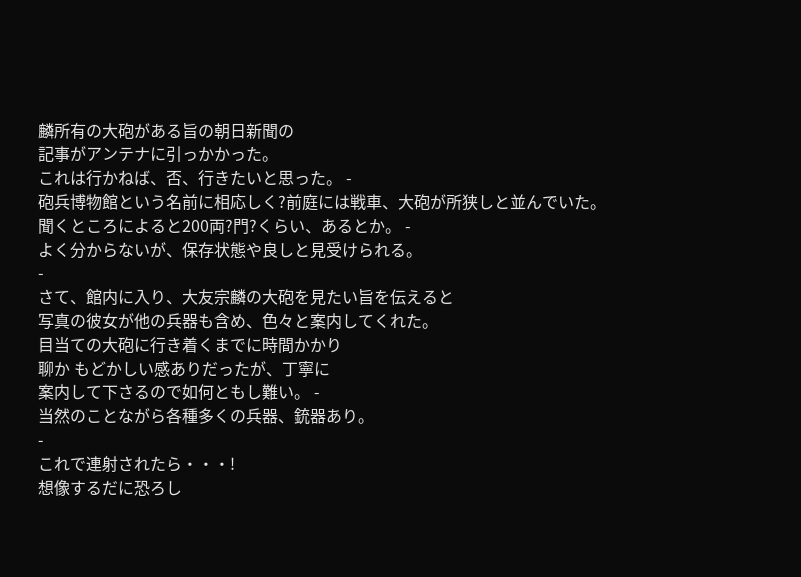麟所有の大砲がある旨の朝日新聞の
記事がアンテナに引っかかった。
これは行かねば、否、行きたいと思った。 -
砲兵博物館という名前に相応しく?前庭には戦車、大砲が所狭しと並んでいた。
聞くところによると200両?門?くらい、あるとか。 -
よく分からないが、保存状態や良しと見受けられる。
-
さて、館内に入り、大友宗麟の大砲を見たい旨を伝えると
写真の彼女が他の兵器も含め、色々と案内してくれた。
目当ての大砲に行き着くまでに時間かかり
聊か もどかしい感ありだったが、丁寧に
案内して下さるので如何ともし難い。 -
当然のことながら各種多くの兵器、銃器あり。
-
これで連射されたら・・・!
想像するだに恐ろし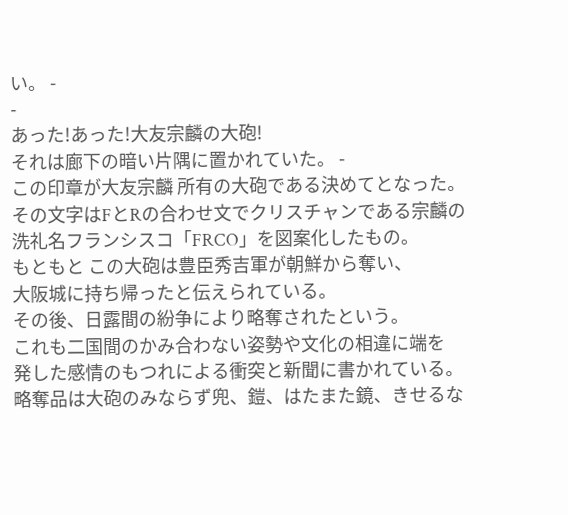い。 -
-
あった!あった!大友宗麟の大砲!
それは廊下の暗い片隅に置かれていた。 -
この印章が大友宗麟 所有の大砲である決めてとなった。
その文字はFとRの合わせ文でクリスチャンである宗麟の
洗礼名フランシスコ「FRCO」を図案化したもの。
もともと この大砲は豊臣秀吉軍が朝鮮から奪い、
大阪城に持ち帰ったと伝えられている。
その後、日露間の紛争により略奪されたという。
これも二国間のかみ合わない姿勢や文化の相違に端を
発した感情のもつれによる衝突と新聞に書かれている。
略奪品は大砲のみならず兜、鎧、はたまた鏡、きせるな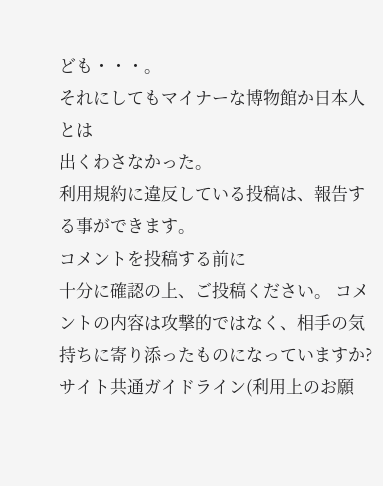ども・・・。
それにしてもマイナーな博物館か日本人とは
出くわさなかった。
利用規約に違反している投稿は、報告する事ができます。
コメントを投稿する前に
十分に確認の上、ご投稿ください。 コメントの内容は攻撃的ではなく、相手の気持ちに寄り添ったものになっていますか?
サイト共通ガイドライン(利用上のお願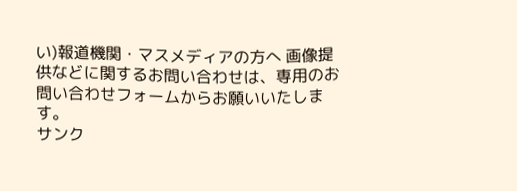い)報道機関・マスメディアの方へ 画像提供などに関するお問い合わせは、専用のお問い合わせフォームからお願いいたします。
サンク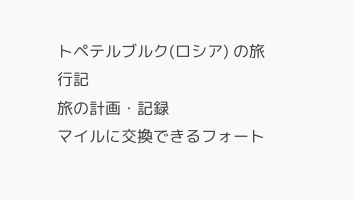トペテルブルク(ロシア) の旅行記
旅の計画・記録
マイルに交換できるフォート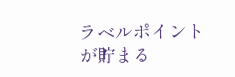ラベルポイントが貯まる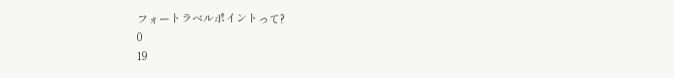フォートラベルポイントって?
0
19